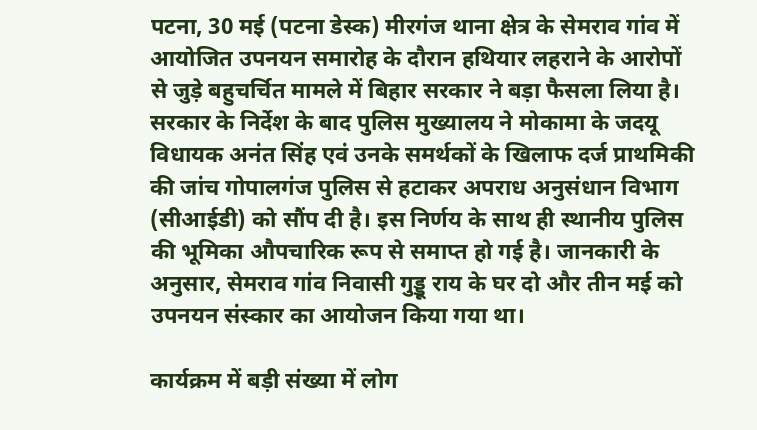पटना, 30 मई (पटना डेस्क) मीरगंज थाना क्षेत्र के सेमराव गांव में आयोजित उपनयन समारोह के दौरान हथियार लहराने के आरोपों से जुड़े बहुचर्चित मामले में बिहार सरकार ने बड़ा फैसला लिया है। सरकार के निर्देश के बाद पुलिस मुख्यालय ने मोकामा के जदयू विधायक अनंत सिंह एवं उनके समर्थकों के खिलाफ दर्ज प्राथमिकी की जांच गोपालगंज पुलिस से हटाकर अपराध अनुसंधान विभाग (सीआईडी) को सौंप दी है। इस निर्णय के साथ ही स्थानीय पुलिस की भूमिका औपचारिक रूप से समाप्त हो गई है। जानकारी के अनुसार, सेमराव गांव निवासी गुड्डू राय के घर दो और तीन मई को उपनयन संस्कार का आयोजन किया गया था।

कार्यक्रम में बड़ी संख्या में लोग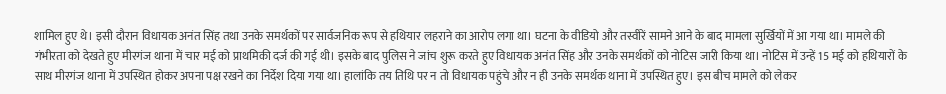शामिल हुए थे। इसी दौरान विधायक अनंत सिंह तथा उनके समर्थकों पर सार्वजनिक रूप से हथियार लहराने का आरोप लगा था। घटना के वीडियो और तस्वीरें सामने आने के बाद मामला सुर्खियों में आ गया था। मामले की गंभीरता को देखते हुए मीरगंज थाना में चार मई को प्राथमिकी दर्ज की गई थी। इसके बाद पुलिस ने जांच शुरू करते हुए विधायक अनंत सिंह और उनके समर्थकों को नोटिस जारी किया था। नोटिस में उन्हें 15 मई को हथियारों के साथ मीरगंज थाना में उपस्थित होकर अपना पक्ष रखने का निर्देश दिया गया था। हालांकि तय तिथि पर न तो विधायक पहुंचे और न ही उनके समर्थक थाना में उपस्थित हुए। इस बीच मामले को लेकर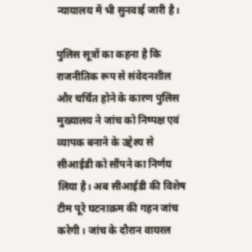न्यायालय में भी सुनवाई जारी है।

पुलिस सूत्रों का कहना है कि राजनीतिक रूप से संवेदनशील और चर्चित होने के कारण पुलिस मुख्यालय ने जांच को निष्पक्ष एवं व्यापक बनाने के उद्देश्य से सीआईडी को सौंपने का निर्णय लिया है। अब सीआईडी की विशेष टीम पूरे घटनाक्रम की गहन जांच करेगी। जांच के दौरान वायरल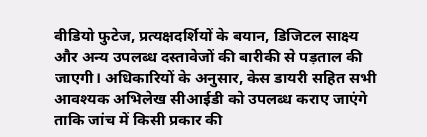वीडियो फुटेज, प्रत्यक्षदर्शियों के बयान, डिजिटल साक्ष्य और अन्य उपलब्ध दस्तावेजों की बारीकी से पड़ताल की जाएगी। अधिकारियों के अनुसार, केस डायरी सहित सभी आवश्यक अभिलेख सीआईडी को उपलब्ध कराए जाएंगे ताकि जांच में किसी प्रकार की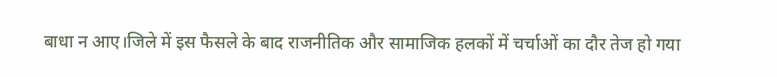बाधा न आए।जिले में इस फैसले के बाद राजनीतिक और सामाजिक हलकों में चर्चाओं का दौर तेज हो गया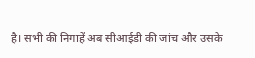है। सभी की निगाहें अब सीआईडी की जांच और उसके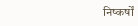निष्कर्षों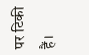पर टिकी हैं।